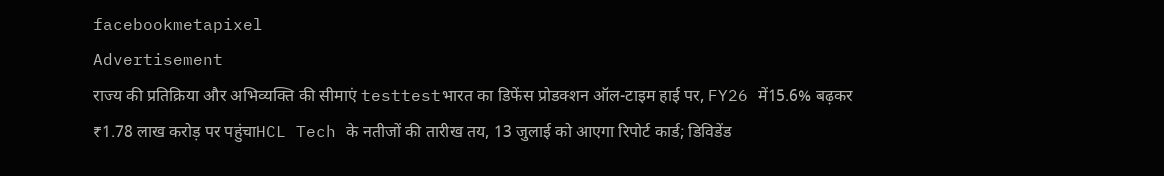facebookmetapixel
Advertisement
राज्य की प्रतिक्रिया और अभिव्यक्ति की सीमाएं testtestभारत का डिफेंस प्रोडक्शन ऑल-टाइम हाई पर, FY26 में15.6% बढ़कर ₹1.78 लाख करोड़ पर पहुंचाHCL Tech के नतीजों की तारीख तय, 13 जुलाई को आएगा रिपोर्ट कार्ड; डिविडेंड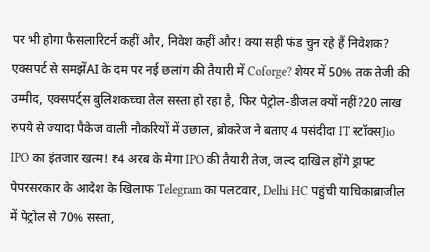पर भी होगा फैसलारिटर्न कहीं और, निवेश कहीं और! क्या सही फंड चुन रहे हैं निवेशक? एक्सपर्ट से समझेंAI के दम पर नई छलांग की तैयारी में Coforge? शेयर में 50% तक तेजी की उम्मीद, एक्सपर्ट्स बुलिशकच्चा तेल सस्ता हो रहा है, फिर पेट्रोल-डीजल क्यों नहीं?20 लाख रुपये से ज्यादा पैकेज वाली नौकरियों में उछाल, ब्रोकरेज ने बताए 4 पसंदीदा IT स्टॉक्सJio IPO का इंतजार खत्म! ₹4 अरब के मेगा IPO की तैयारी तेज, जल्द दाखिल होंगे ड्राफ्ट पेपरसरकार के आदेश के खिलाफ Telegram का पलटवार, Delhi HC पहुंची याचिकाब्राजील में पेट्रोल से 70% सस्ता,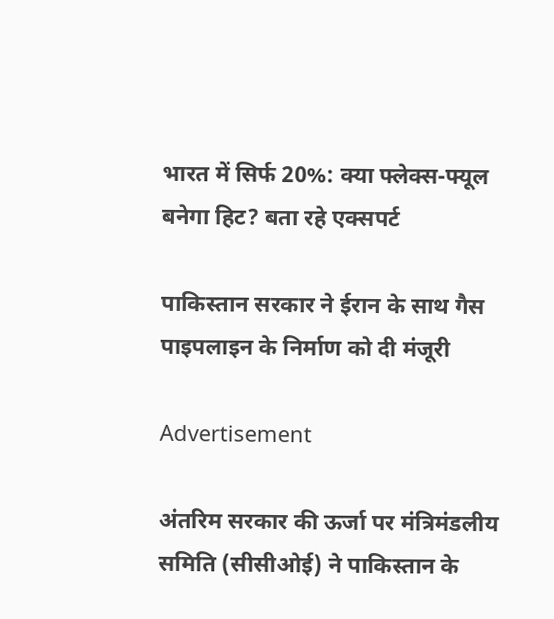भारत में सिर्फ 20%: क्या फ्लेक्स-फ्यूल बनेगा हिट? बता रहे एक्सपर्ट

पाकिस्तान सरकार ने ईरान के साथ गैस पाइपलाइन के निर्माण को दी मंजूरी

Advertisement

अंतरिम सरकार की ऊर्जा पर मंत्रिमंडलीय समिति (सीसीओई) ने पाकिस्तान के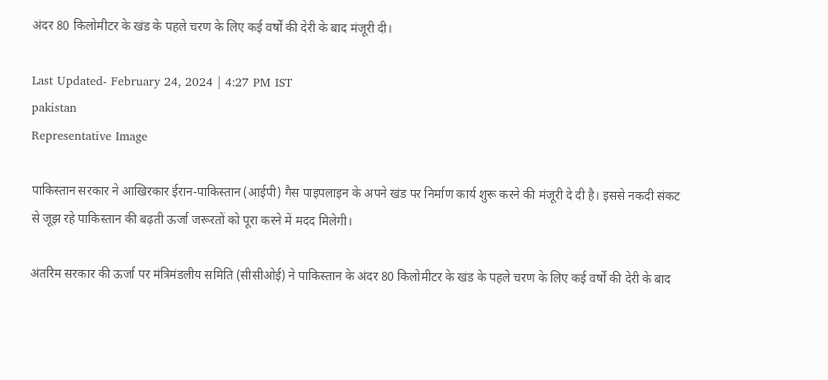अंदर 80 किलोमीटर के खंड के पहले चरण के लिए कई वर्षों की देरी के बाद मंजूरी दी।

Last Updated- February 24, 2024 | 4:27 PM IST
pakistan
Representative Image

पाकिस्तान सरकार ने आखिरकार ईरान-पाकिस्तान (आईपी) गैस पाइपलाइन के अपने खंड पर निर्माण कार्य शुरू करने की मंजूरी दे दी है। इससे नकदी संकट से जूझ रहे पाकिस्तान की बढ़ती ऊर्जा जरूरतों को पूरा करने में मदद मिलेगी।

अंतरिम सरकार की ऊर्जा पर मंत्रिमंडलीय समिति (सीसीओई) ने पाकिस्तान के अंदर 80 किलोमीटर के खंड के पहले चरण के लिए कई वर्षों की देरी के बाद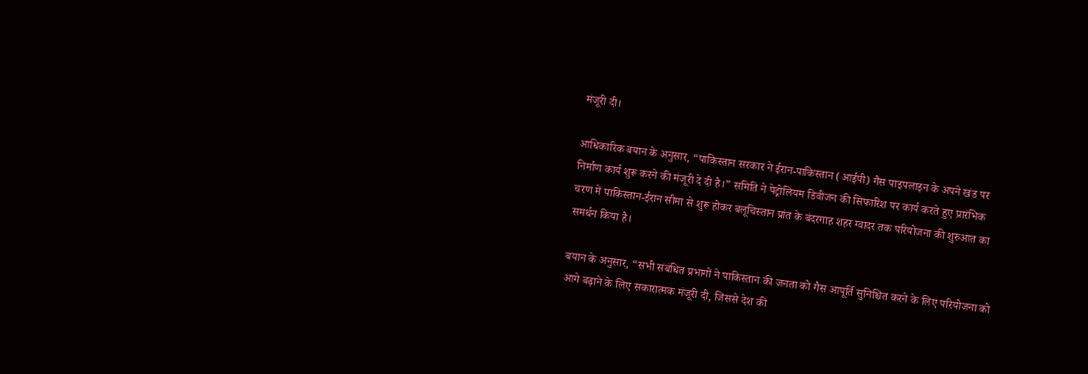मंजूरी दी।

आधिकारिक बयान के अनुसार, “पाकिस्तान सरकार ने ईरान-पाकिस्तान (आईपी) गैस पाइपलाइन के अपने खंड पर निर्माण कार्य शुरू करने की मंजूरी दे दी है।” समिति ने पेट्रोलियम डिवीजन की सिफारिश पर कार्य करते हुए प्रारंभिक चरण में पाकिस्तान-ईरान सीमा से शुरू होकर बलूचिस्तान प्रांत के बंदरगाह शहर ग्वादर तक परियोजना की शुरुआत का समर्थन किया है।

बयान के अनुसार, “सभी संबंधित प्रभागों ने पाकिस्तान की जनता को गैस आपूर्ति सुनिश्चित करने के लिए परियोजना को आगे बढ़ाने के लिए सकारात्मक मंजूरी दी, जिससे देश की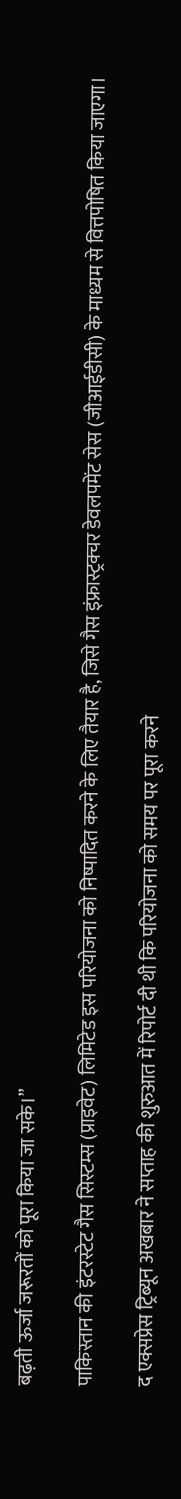बढ़ती ऊर्जा जरूरतों को पूरा किया जा सके।”

पाकिस्तान की इंटरस्टेट गैस सिस्टम्स (प्राइवेट) लिमिटेड इस परियोजना को निष्पादित करने के लिए तैयार है, जिसे गैस इंफ्रास्ट्रक्चर डेवलपमेंट सेस (जीआईडीसी) के माध्यम से वित्तपोषित किया जाएगा।

द एक्सप्रेस ट्रिब्यून अखबार ने सप्ताह की शुरुआत में रिपोर्ट दी थी कि परियोजना को समय पर पूरा करने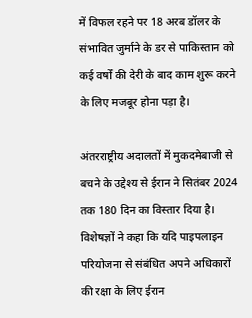में विफल रहने पर 18 अरब डॉलर के संभावित जुर्माने के डर से पाकिस्तान को कई वर्षों की देरी के बाद काम शुरू करने के लिए मजबूर होना पड़ा है।

अंतरराष्ट्रीय अदालतों में मुकदमेबाजी से बचने के उद्देश्य से ईरान ने सितंबर 2024 तक 180 दिन का विस्तार दिया है। विशेषज्ञों ने कहा कि यदि पाइपलाइन परियोजना से संबंधित अपने अधिकारों की रक्षा के लिए ईरान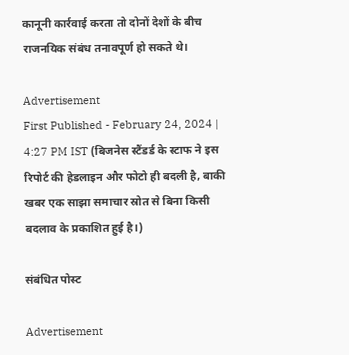कानूनी कार्रवाई करता तो दोनों देशों के बीच राजनयिक संबंध तनावपूर्ण हो सकते थे।

Advertisement
First Published - February 24, 2024 | 4:27 PM IST (बिजनेस स्टैंडर्ड के स्टाफ ने इस रिपोर्ट की हेडलाइन और फोटो ही बदली है, बाकी खबर एक साझा समाचार स्रोत से बिना किसी बदलाव के प्रकाशित हुई है।)

संबंधित पोस्ट

Advertisement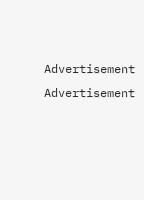Advertisement
Advertisement